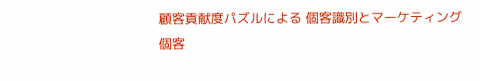顧客貢献度パズルによる 個客識別とマーケティング
個客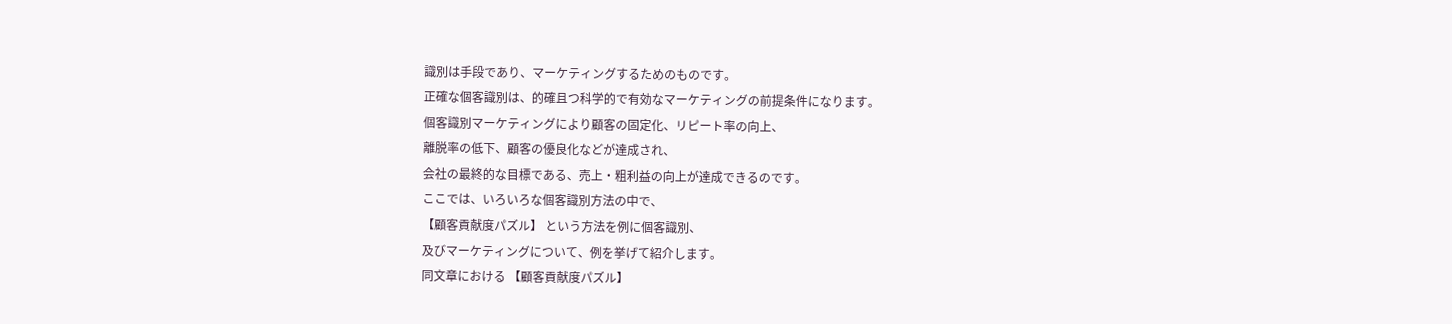識別は手段であり、マーケティングするためのものです。
正確な個客識別は、的確且つ科学的で有効なマーケティングの前提条件になります。
個客識別マーケティングにより顧客の固定化、リピート率の向上、
離脱率の低下、顧客の優良化などが達成され、
会社の最終的な目標である、売上・粗利益の向上が達成できるのです。
ここでは、いろいろな個客識別方法の中で、
【顧客貢献度パズル】 という方法を例に個客識別、
及びマーケティングについて、例を挙げて紹介します。
同文章における 【顧客貢献度パズル】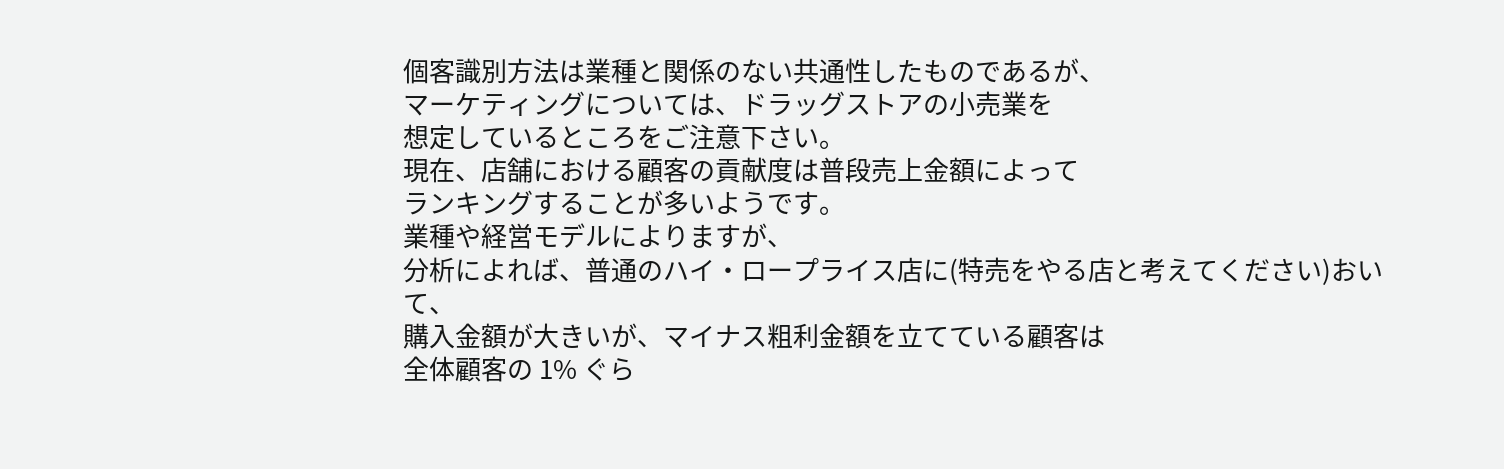個客識別方法は業種と関係のない共通性したものであるが、
マーケティングについては、ドラッグストアの小売業を
想定しているところをご注意下さい。
現在、店舗における顧客の貢献度は普段売上金額によって
ランキングすることが多いようです。
業種や経営モデルによりますが、
分析によれば、普通のハイ・ロープライス店に(特売をやる店と考えてください)おいて、
購入金額が大きいが、マイナス粗利金額を立てている顧客は
全体顧客の 1% ぐら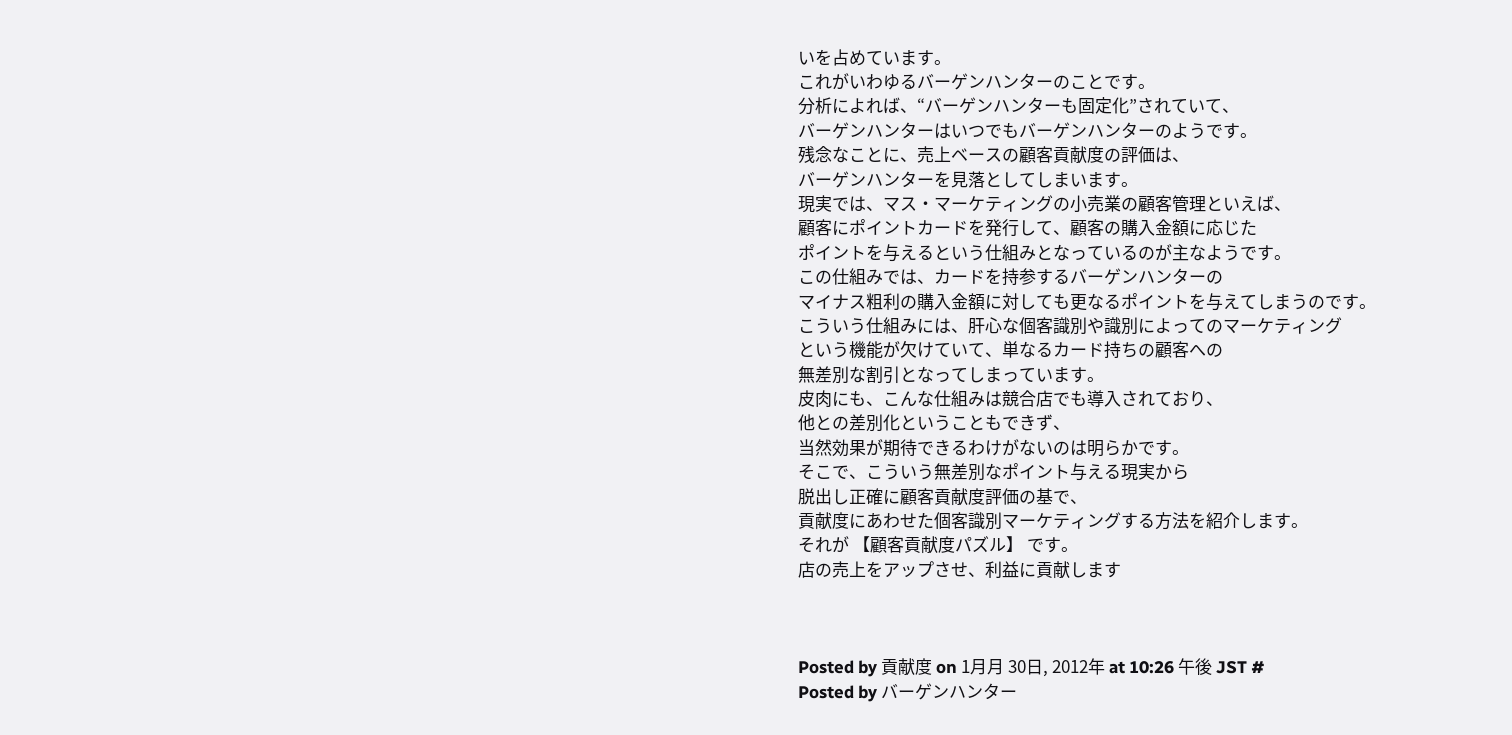いを占めています。
これがいわゆるバーゲンハンターのことです。
分析によれば、“バーゲンハンターも固定化”されていて、
バーゲンハンターはいつでもバーゲンハンターのようです。
残念なことに、売上ベースの顧客貢献度の評価は、
バーゲンハンターを見落としてしまいます。
現実では、マス・マーケティングの小売業の顧客管理といえば、
顧客にポイントカードを発行して、顧客の購入金額に応じた
ポイントを与えるという仕組みとなっているのが主なようです。
この仕組みでは、カードを持参するバーゲンハンターの
マイナス粗利の購入金額に対しても更なるポイントを与えてしまうのです。
こういう仕組みには、肝心な個客識別や識別によってのマーケティング
という機能が欠けていて、単なるカード持ちの顧客への
無差別な割引となってしまっています。
皮肉にも、こんな仕組みは競合店でも導入されており、
他との差別化ということもできず、
当然効果が期待できるわけがないのは明らかです。
そこで、こういう無差別なポイント与える現実から
脱出し正確に顧客貢献度評価の基で、
貢献度にあわせた個客識別マーケティングする方法を紹介します。
それが 【顧客貢献度パズル】 です。
店の売上をアップさせ、利益に貢献します



Posted by 貢献度 on 1月月 30日, 2012年 at 10:26 午後 JST #
Posted by バーゲンハンター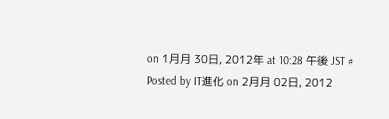on 1月月 30日, 2012年 at 10:28 午後 JST #
Posted by IT進化 on 2月月 02日, 2012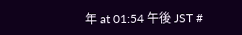年 at 01:54 午後 JST #